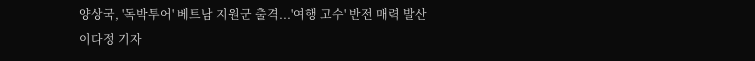양상국, '독박투어' 베트남 지원군 출격...'여행 고수' 반전 매력 발산
이다정 기자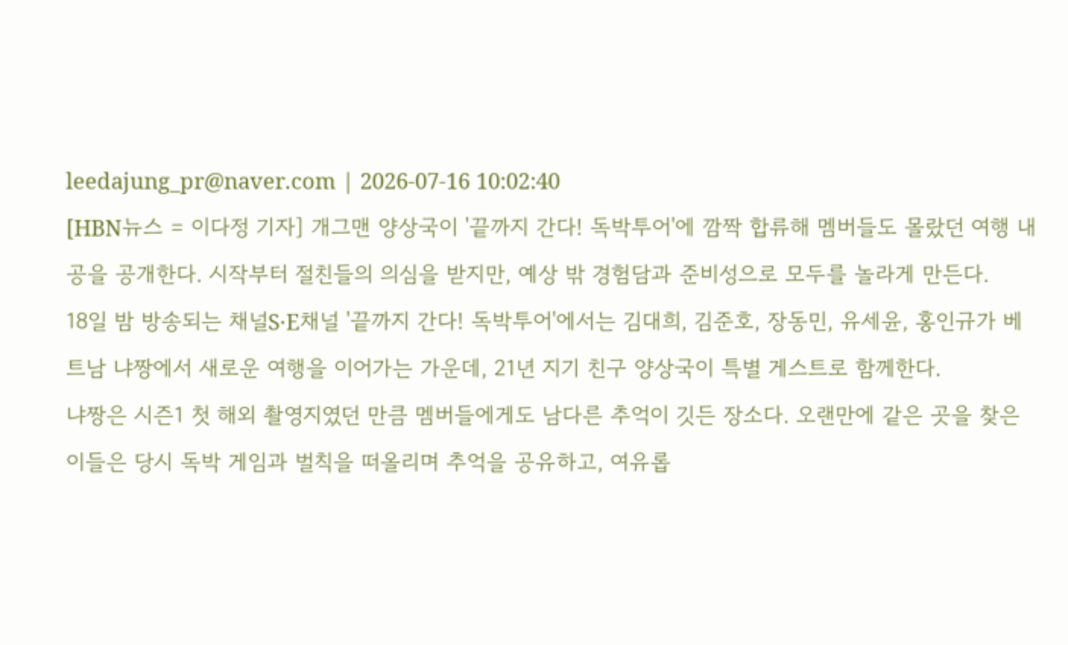leedajung_pr@naver.com | 2026-07-16 10:02:40
[HBN뉴스 = 이다정 기자] 개그맨 양상국이 '끝까지 간다! 독박투어'에 깜짝 합류해 멤버들도 몰랐던 여행 내공을 공개한다. 시작부터 절친들의 의심을 받지만, 예상 밖 경험담과 준비성으로 모두를 놀라게 만든다.
18일 밤 방송되는 채널S·E채널 '끝까지 간다! 독박투어'에서는 김대희, 김준호, 장동민, 유세윤, 홍인규가 베트남 냐짱에서 새로운 여행을 이어가는 가운데, 21년 지기 친구 양상국이 특별 게스트로 함께한다.
냐짱은 시즌1 첫 해외 촬영지였던 만큼 멤버들에게도 남다른 추억이 깃든 장소다. 오랜만에 같은 곳을 찾은 이들은 당시 독박 게임과 벌칙을 떠올리며 추억을 공유하고, 여유롭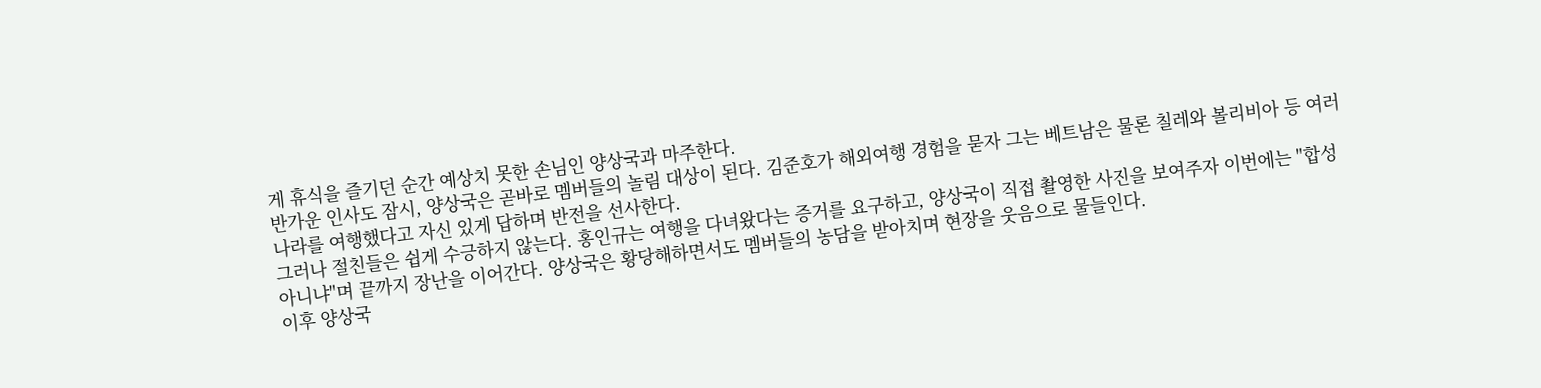게 휴식을 즐기던 순간 예상치 못한 손님인 양상국과 마주한다.
반가운 인사도 잠시, 양상국은 곧바로 멤버들의 놀림 대상이 된다. 김준호가 해외여행 경험을 묻자 그는 베트남은 물론 칠레와 볼리비아 등 여러 나라를 여행했다고 자신 있게 답하며 반전을 선사한다.
그러나 절친들은 쉽게 수긍하지 않는다. 홍인규는 여행을 다녀왔다는 증거를 요구하고, 양상국이 직접 촬영한 사진을 보여주자 이번에는 "합성 아니냐"며 끝까지 장난을 이어간다. 양상국은 황당해하면서도 멤버들의 농담을 받아치며 현장을 웃음으로 물들인다.
이후 양상국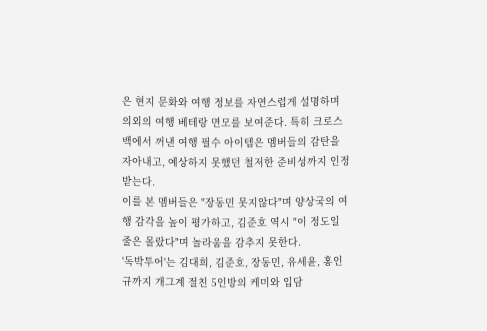은 현지 문화와 여행 정보를 자연스럽게 설명하며 의외의 여행 베테랑 면모를 보여준다. 특히 크로스백에서 꺼낸 여행 필수 아이템은 멤버들의 감탄을 자아내고, 예상하지 못했던 철저한 준비성까지 인정받는다.
이를 본 멤버들은 "장동민 못지않다"며 양상국의 여행 감각을 높이 평가하고, 김준호 역시 "이 정도일 줄은 몰랐다"며 놀라움을 감추지 못한다.
'독박투어'는 김대희, 김준호, 장동민, 유세윤, 홍인규까지 개그계 절친 5인방의 케미와 입담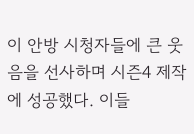이 안방 시청자들에 큰 웃음을 선사하며 시즌4 제작에 성공했다. 이들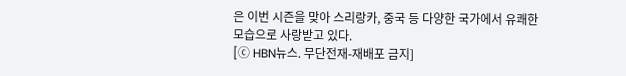은 이번 시즌을 맞아 스리랑카, 중국 등 다양한 국가에서 유쾌한 모습으로 사랑받고 있다.
[ⓒ HBN뉴스. 무단전재-재배포 금지]